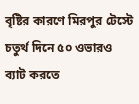বৃষ্টির কারণে মিরপুর টেস্টে চতুর্থ দিনে ৫০ ওভারও ব্যাট করতে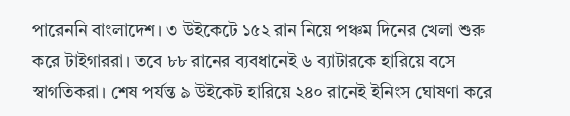পারেননি বাংলাদেশ। ৩ উইকেটে ১৫২ রান নিয়ে পঞ্চম দিনের খেলা শুরু করে টাইগাররা। তবে ৮৮ রানের ব্যবধানেই ৬ ব্যাটারকে হারিয়ে বসে স্বাগতিকরা। শেষ পর্যন্ত ৯ উইকেট হারিয়ে ২৪০ রানেই ইনিংস ঘোষণা করে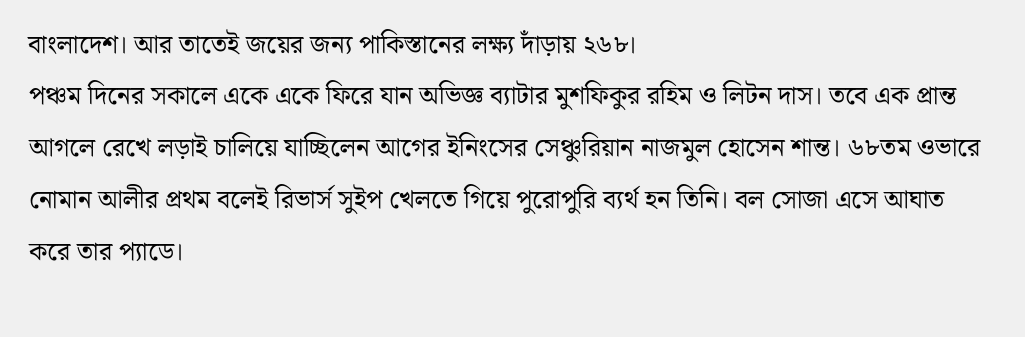বাংলাদেশ। আর তাতেই জয়ের জন্য পাকিস্তানের লক্ষ্য দাঁড়ায় ২৬৮।
পঞ্চম দিনের সকালে একে একে ফিরে যান অভিজ্ঞ ব্যাটার মুশফিকুর রহিম ও লিটন দাস। তবে এক প্রান্ত আগলে রেখে লড়াই চালিয়ে যাচ্ছিলেন আগের ইনিংসের সেঞ্চুরিয়ান নাজমুল হোসেন শান্ত। ৬৮তম ওভারে নোমান আলীর প্রথম বলেই রিভার্স সুইপ খেলতে গিয়ে পুরোপুরি ব্যর্থ হন তিনি। বল সোজা এসে আঘাত করে তার প্যাডে।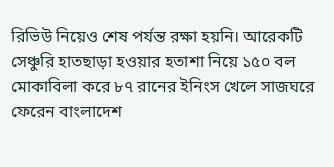রিভিউ নিয়েও শেষ পর্যন্ত রক্ষা হয়নি। আরেকটি সেঞ্চুরি হাতছাড়া হওয়ার হতাশা নিয়ে ১৫০ বল মোকাবিলা করে ৮৭ রানের ইনিংস খেলে সাজঘরে ফেরেন বাংলাদেশ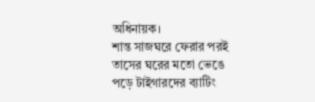অধিনায়ক।
শান্ত সাজঘরে ফেরার পরই তাসের ঘরের মতো ভেঙে পড়ে টাইগারদের ব্যাটিং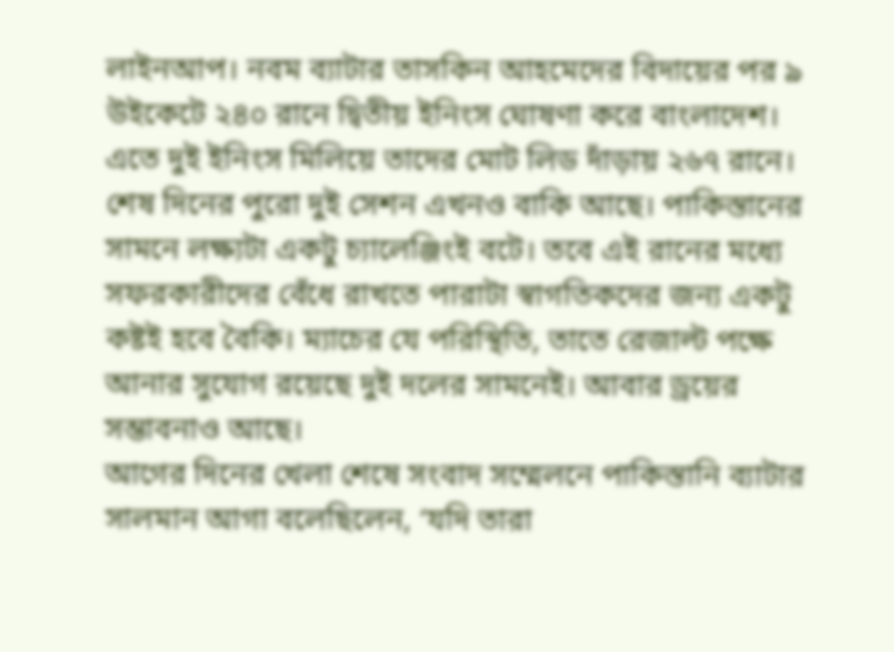লাইনআপ। নবম ব্যাটার তাসকিন আহমেদের বিদায়ের পর ৯ উইকেটে ২৪০ রানে দ্বিতীয় ইনিংস ঘোষণা করে বাংলাদেশ। এতে দুই ইনিংস মিলিয়ে তাদের মোট লিড দাঁড়ায় ২৬৭ রানে।
শেষ দিনের পুরো দুই সেশন এখনও বাকি আছে। পাকিস্তানের সামনে লক্ষ্যটা একটু চ্যালেঞ্জিংই বটে। তবে এই রানের মধ্যে সফরকারীদের বেঁধে রাখতে পারাটা স্বাগতিকদের জন্য একটু কষ্টই হবে বৈকি। ম্যাচের যে পরিস্থিতি, তাতে রেজাল্ট পক্ষে আনার সুযোগ রয়েছে দুই দলের সামনেই। আবার ড্রয়ের সম্ভাবনাও আছে।
আগের দিনের খেলা শেষে সংবাদ সম্মেলনে পাকিস্তানি ব্যাটার সালমান আগা বলেছিলেন, ‘যদি তারা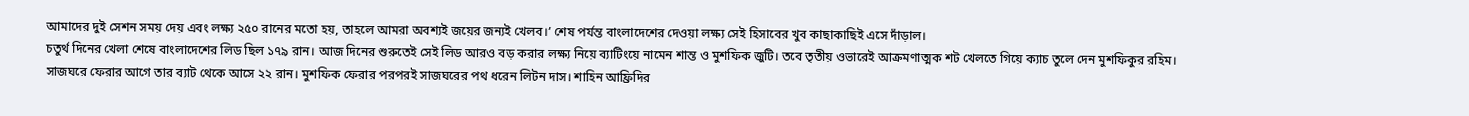আমাদের দুই সেশন সময় দেয় এবং লক্ষ্য ২৫০ রানের মতো হয়, তাহলে আমরা অবশ্যই জয়ের জন্যই খেলব।’ শেষ পর্যন্ত বাংলাদেশের দেওয়া লক্ষ্য সেই হিসাবের খুব কাছাকাছিই এসে দাঁড়াল।
চতুর্থ দিনের খেলা শেষে বাংলাদেশের লিড ছিল ১৭৯ রান। আজ দিনের শুরুতেই সেই লিড আরও বড় করার লক্ষ্য নিয়ে ব্যাটিংয়ে নামেন শান্ত ও মুশফিক জুটি। তবে তৃতীয় ওভারেই আক্রমণাত্মক শট খেলতে গিয়ে ক্যাচ তুলে দেন মুশফিকুর রহিম। সাজঘরে ফেরার আগে তার ব্যাট থেকে আসে ২২ রান। মুশফিক ফেরার পরপরই সাজঘরের পথ ধরেন লিটন দাস। শাহিন আফ্রিদির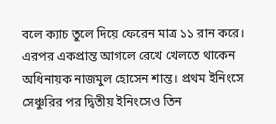বলে ক্যাচ তুলে দিয়ে ফেরেন মাত্র ১১ রান করে।
এরপর একপ্রান্ত আগলে রেখে খেলতে থাকেন অধিনায়ক নাজমুল হোসেন শান্ত। প্রথম ইনিংসে সেঞ্চুরির পর দ্বিতীয় ইনিংসেও তিন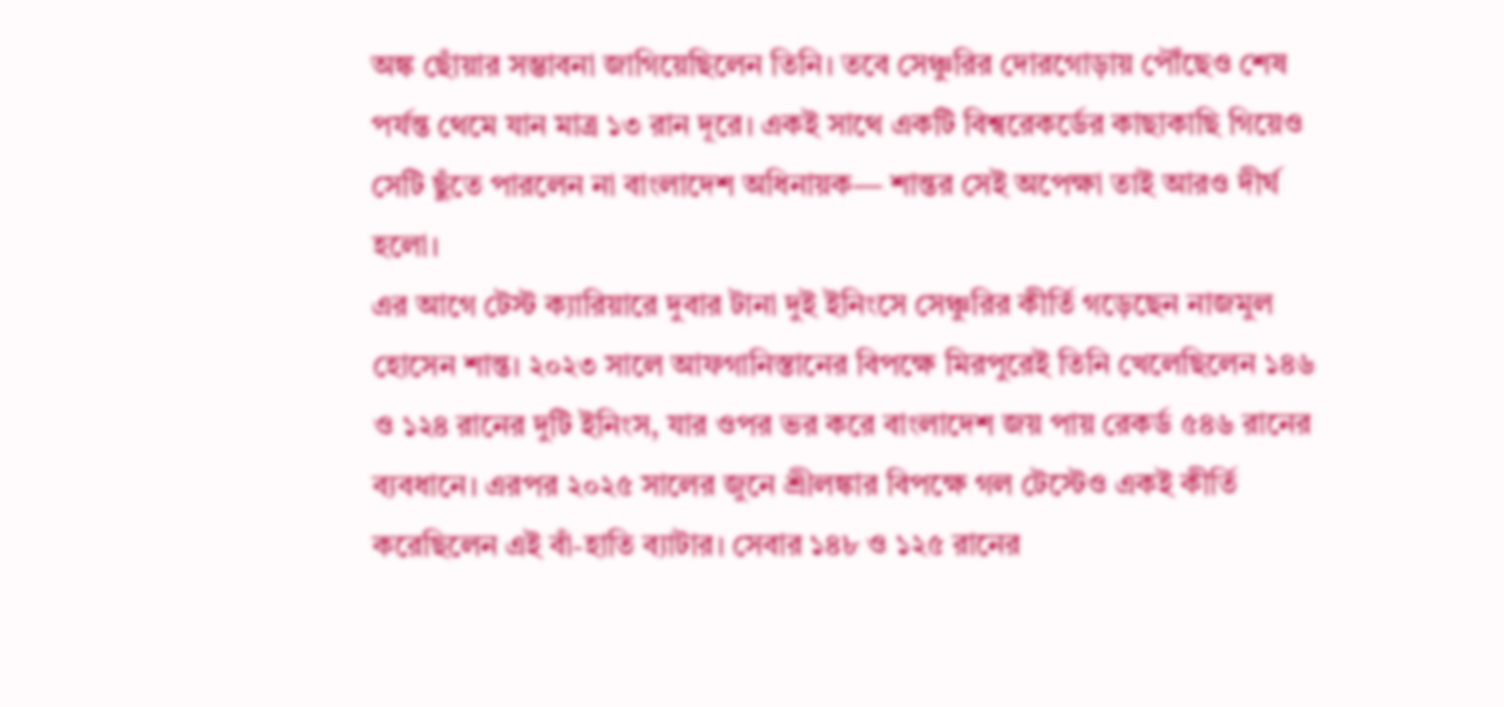অঙ্ক ছোঁয়ার সম্ভাবনা জাগিয়েছিলেন তিনি। তবে সেঞ্চুরির দোরগোড়ায় পৌঁছেও শেষ পর্যন্ত থেমে যান মাত্র ১৩ রান দূরে। একই সাথে একটি বিশ্বরেকর্ডের কাছাকাছি গিয়েও সেটি ছুঁতে পারলেন না বাংলাদেশ অধিনায়ক— শান্তর সেই অপেক্ষা তাই আরও দীর্ঘ হলো।
এর আগে টেস্ট ক্যারিয়ারে দুবার টানা দুই ইনিংসে সেঞ্চুরির কীর্তি গড়েছেন নাজমুল হোসেন শান্ত। ২০২৩ সালে আফগানিস্তানের বিপক্ষে মিরপুরেই তিনি খেলেছিলেন ১৪৬ ও ১২৪ রানের দুটি ইনিংস, যার ওপর ভর করে বাংলাদেশ জয় পায় রেকর্ড ৫৪৬ রানের ব্যবধানে। এরপর ২০২৫ সালের জুনে শ্রীলঙ্কার বিপক্ষে গল টেস্টেও একই কীর্তি করেছিলেন এই বাঁ-হাতি ব্যাটার। সেবার ১৪৮ ও ১২৫ রানের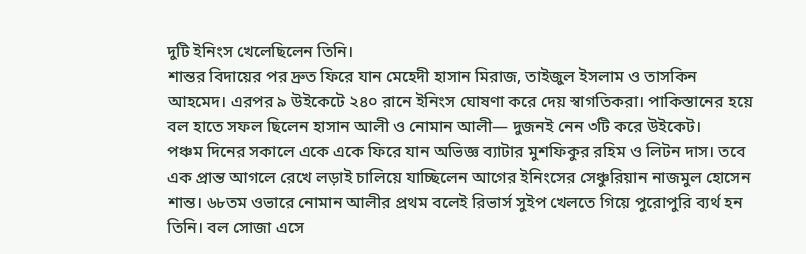দুটি ইনিংস খেলেছিলেন তিনি।
শান্তর বিদায়ের পর দ্রুত ফিরে যান মেহেদী হাসান মিরাজ, তাইজুল ইসলাম ও তাসকিন আহমেদ। এরপর ৯ উইকেটে ২৪০ রানে ইনিংস ঘোষণা করে দেয় স্বাগতিকরা। পাকিস্তানের হয়ে বল হাতে সফল ছিলেন হাসান আলী ও নোমান আলী— দুজনই নেন ৩টি করে উইকেট।
পঞ্চম দিনের সকালে একে একে ফিরে যান অভিজ্ঞ ব্যাটার মুশফিকুর রহিম ও লিটন দাস। তবে এক প্রান্ত আগলে রেখে লড়াই চালিয়ে যাচ্ছিলেন আগের ইনিংসের সেঞ্চুরিয়ান নাজমুল হোসেন শান্ত। ৬৮তম ওভারে নোমান আলীর প্রথম বলেই রিভার্স সুইপ খেলতে গিয়ে পুরোপুরি ব্যর্থ হন তিনি। বল সোজা এসে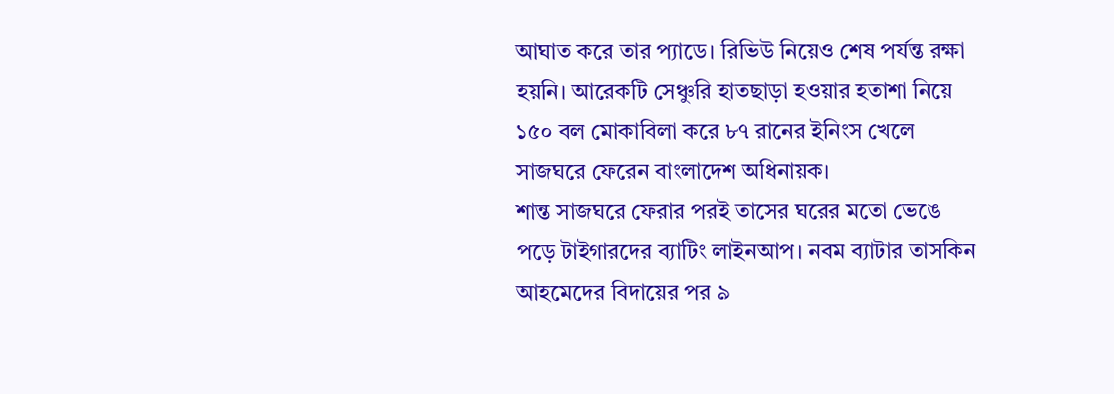আঘাত করে তার প্যাডে। রিভিউ নিয়েও শেষ পর্যন্ত রক্ষা হয়নি। আরেকটি সেঞ্চুরি হাতছাড়া হওয়ার হতাশা নিয়ে ১৫০ বল মোকাবিলা করে ৮৭ রানের ইনিংস খেলে সাজঘরে ফেরেন বাংলাদেশ অধিনায়ক।
শান্ত সাজঘরে ফেরার পরই তাসের ঘরের মতো ভেঙে পড়ে টাইগারদের ব্যাটিং লাইনআপ। নবম ব্যাটার তাসকিন আহমেদের বিদায়ের পর ৯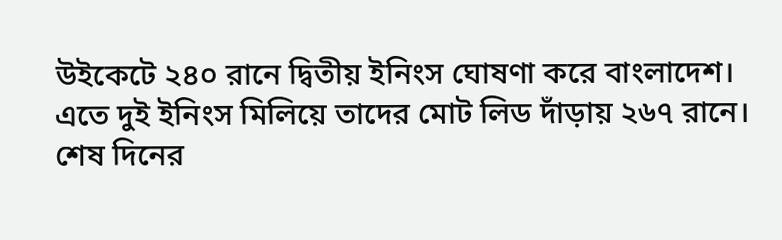উইকেটে ২৪০ রানে দ্বিতীয় ইনিংস ঘোষণা করে বাংলাদেশ। এতে দুই ইনিংস মিলিয়ে তাদের মোট লিড দাঁড়ায় ২৬৭ রানে।
শেষ দিনের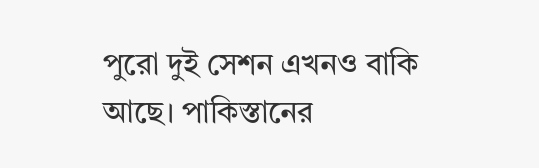পুরো দুই সেশন এখনও বাকি আছে। পাকিস্তানের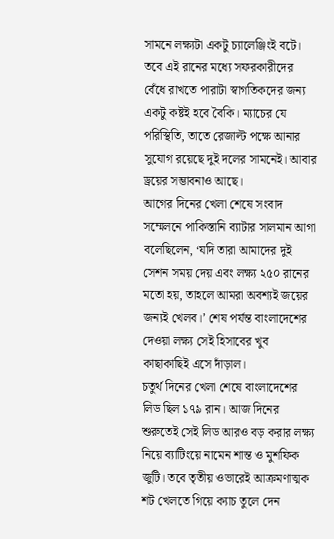সামনে লক্ষ্যটা একটু চ্যালেঞ্জিংই বটে। তবে এই রানের মধ্যে সফরকারীদের বেঁধে রাখতে পারাটা স্বাগতিকদের জন্য একটু কষ্টই হবে বৈকি। ম্যাচের যে পরিস্থিতি, তাতে রেজাল্ট পক্ষে আনার সুযোগ রয়েছে দুই দলের সামনেই। আবার ড্রয়ের সম্ভাবনাও আছে।
আগের দিনের খেলা শেষে সংবাদ সম্মেলনে পাকিস্তানি ব্যাটার সালমান আগা বলেছিলেন, ‘যদি তারা আমাদের দুই সেশন সময় দেয় এবং লক্ষ্য ২৫০ রানের মতো হয়, তাহলে আমরা অবশ্যই জয়ের জন্যই খেলব।’ শেষ পর্যন্ত বাংলাদেশের দেওয়া লক্ষ্য সেই হিসাবের খুব কাছাকাছিই এসে দাঁড়াল।
চতুর্থ দিনের খেলা শেষে বাংলাদেশের লিড ছিল ১৭৯ রান। আজ দিনের শুরুতেই সেই লিড আরও বড় করার লক্ষ্য নিয়ে ব্যাটিংয়ে নামেন শান্ত ও মুশফিক জুটি। তবে তৃতীয় ওভারেই আক্রমণাত্মক শট খেলতে গিয়ে ক্যাচ তুলে দেন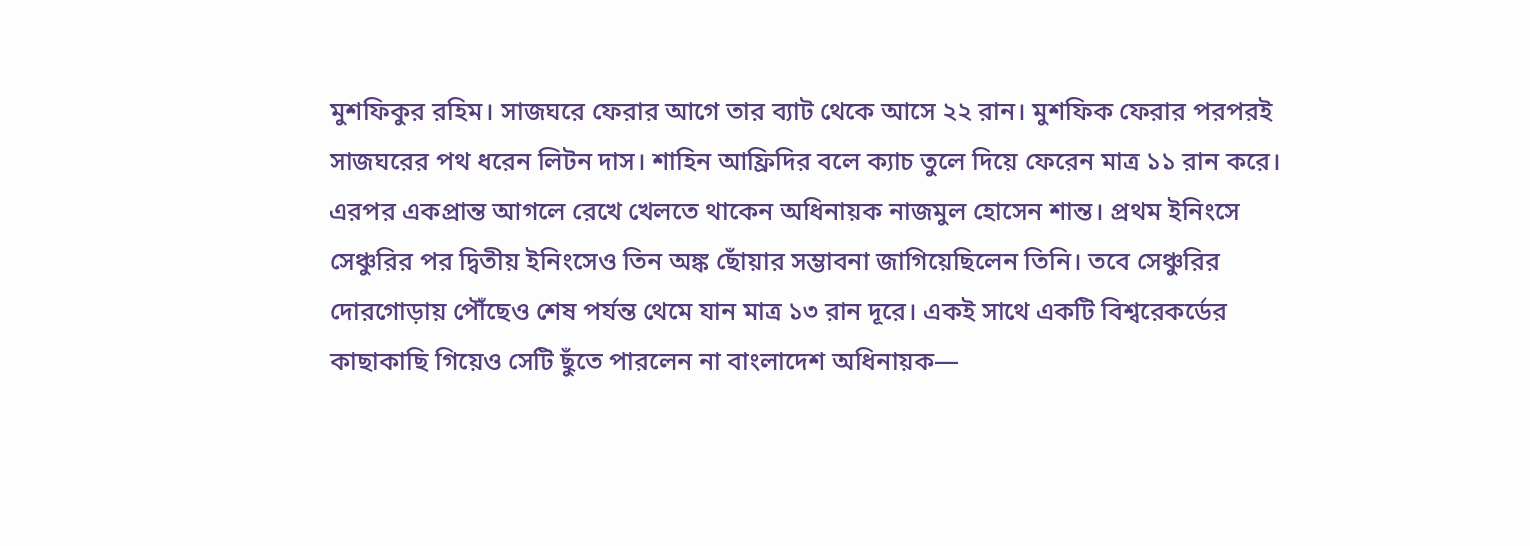মুশফিকুর রহিম। সাজঘরে ফেরার আগে তার ব্যাট থেকে আসে ২২ রান। মুশফিক ফেরার পরপরই সাজঘরের পথ ধরেন লিটন দাস। শাহিন আফ্রিদির বলে ক্যাচ তুলে দিয়ে ফেরেন মাত্র ১১ রান করে।
এরপর একপ্রান্ত আগলে রেখে খেলতে থাকেন অধিনায়ক নাজমুল হোসেন শান্ত। প্রথম ইনিংসে সেঞ্চুরির পর দ্বিতীয় ইনিংসেও তিন অঙ্ক ছোঁয়ার সম্ভাবনা জাগিয়েছিলেন তিনি। তবে সেঞ্চুরির দোরগোড়ায় পৌঁছেও শেষ পর্যন্ত থেমে যান মাত্র ১৩ রান দূরে। একই সাথে একটি বিশ্বরেকর্ডের কাছাকাছি গিয়েও সেটি ছুঁতে পারলেন না বাংলাদেশ অধিনায়ক—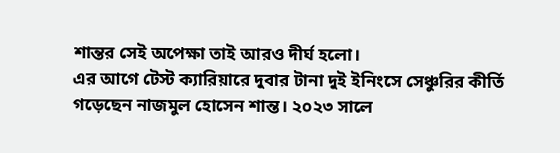শান্তর সেই অপেক্ষা তাই আরও দীর্ঘ হলো।
এর আগে টেস্ট ক্যারিয়ারে দুবার টানা দুই ইনিংসে সেঞ্চুরির কীর্তি গড়েছেন নাজমুল হোসেন শান্ত। ২০২৩ সালে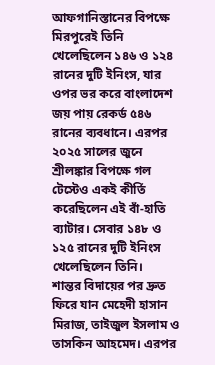আফগানিস্তানের বিপক্ষে মিরপুরেই তিনি খেলেছিলেন ১৪৬ ও ১২৪ রানের দুটি ইনিংস, যার ওপর ভর করে বাংলাদেশ জয় পায় রেকর্ড ৫৪৬ রানের ব্যবধানে। এরপর ২০২৫ সালের জুনে শ্রীলঙ্কার বিপক্ষে গল টেস্টেও একই কীর্তি করেছিলেন এই বাঁ-হাতি ব্যাটার। সেবার ১৪৮ ও ১২৫ রানের দুটি ইনিংস খেলেছিলেন তিনি।
শান্তর বিদায়ের পর দ্রুত ফিরে যান মেহেদী হাসান মিরাজ, তাইজুল ইসলাম ও তাসকিন আহমেদ। এরপর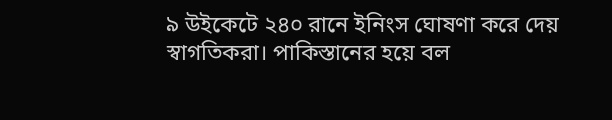৯ উইকেটে ২৪০ রানে ইনিংস ঘোষণা করে দেয় স্বাগতিকরা। পাকিস্তানের হয়ে বল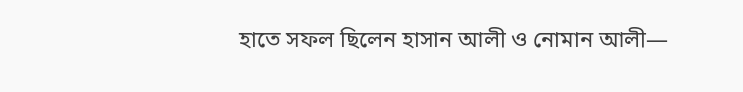হাতে সফল ছিলেন হাসান আলী ও নোমান আলী—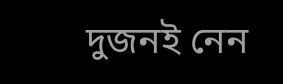দুজনই নেন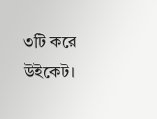৩টি করে উইকেট।